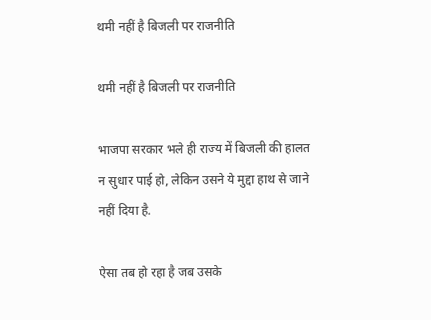थमी नहीं है बिजली पर राजनीति

थमी नहीं है बिजली पर राजनीति

भाजपा सरकार भले ही राज्य में बिजली की हालत न सुधार पाई हो, लेकिन उसने ये मुद्दा हाथ से जाने नहीं दिया है.

ऐसा तब हो रहा है जब उसके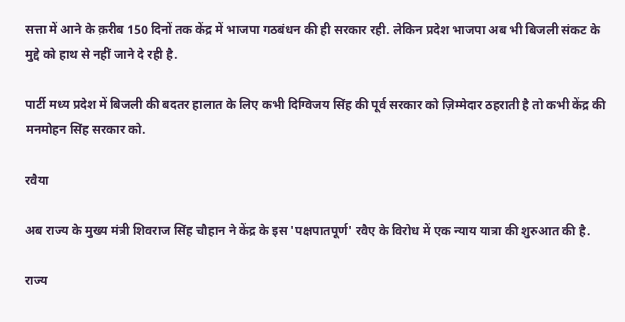सत्ता में आने के क़रीब 150 दिनों तक केंद्र में भाजपा गठबंधन की ही सरकार रही. लेकिन प्रदेश भाजपा अब भी बिजली संकट के मुद्दे को हाथ से नहीं जाने दे रही है.

पार्टी मध्य प्रदेश में बिजली की बदतर हालात के लिए कभी दिग्विजय सिंह की पूर्व सरकार को ज़िम्मेदार ठहराती है तो कभी केंद्र की मनमोहन सिंह सरकार को.

रवैया

अब राज्य के मुख्य मंत्री शिवराज सिंह चौहान ने केंद्र के इस 'पक्षपातपूर्ण' रवैए के विरोध में एक न्याय यात्रा की शुरुआत की है.

राज्य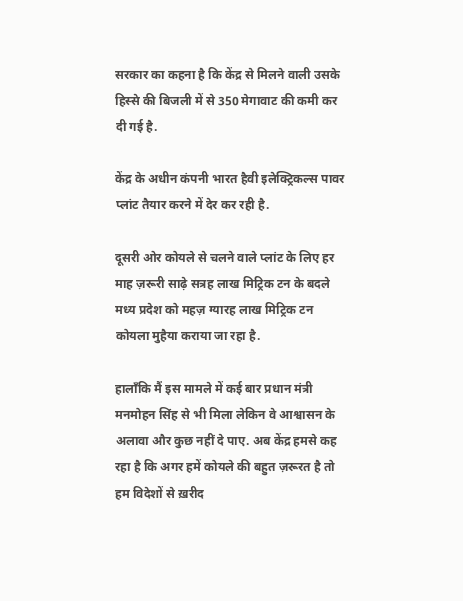सरकार का कहना है कि केंद्र से मिलने वाली उसके हिस्से की बिजली में से 350 मेगावाट की कमी कर दी गई है.

केंद्र के अधीन कंपनी भारत हैवी इलेक्ट्रिकल्स पावर प्लांट तैयार करने में देर कर रही है.

दूसरी ओर कोयले से चलने वाले प्लांट के लिए हर माह ज़रूरी साढ़े सत्रह लाख मिट्रिक टन के बदले मध्य प्रदेश को महज़ ग्यारह लाख मिट्रिक टन कोयला मुहैया कराया जा रहा है.

हालाँकि मैं इस मामले में कई बार प्रधान मंत्री मनमोहन सिंह से भी मिला लेकिन वे आश्वासन के अलावा और कुछ नहीं दे पाए. अब केंद्र हमसे कह रहा है कि अगर हमें कोयले की बहुत ज़रूरत है तो हम विदेशों से ख़रीद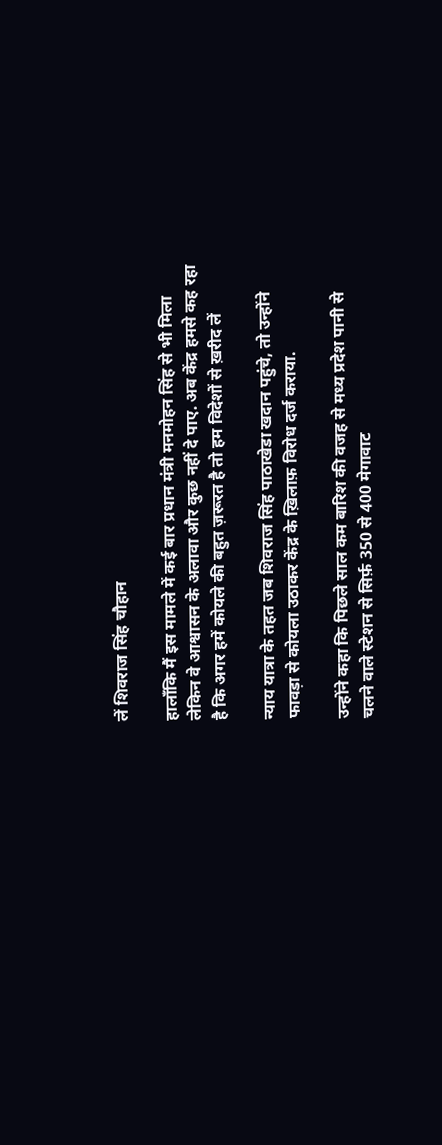लें शिवराज सिंह चौहान

हालाँकि मैं इस मामले में कई बार प्रधान मंत्री मनमोहन सिंह से भी मिला लेकिन वे आश्वासन के अलावा और कुछ नहीं दे पाए. अब केंद्र हमसे कह रहा है कि अगर हमें कोयले की बहुत ज़रूरत है तो हम विदेशों से ख़रीद लें

न्याय यात्रा के तहत जब शिवराज सिंह पाठाखेडा खदान पहुंचे, तो उन्होंने फावड़ा से कोयला उठाकर केंद्र के ख़िलाफ़ विरोध दर्ज कराया.

उन्होंने कहा कि पिछले साल कम बारिश की वजह से मध्य प्रदेश पानी से चलने वाले स्टेशन से सिर्फ़ 350 से 400 मेगावाट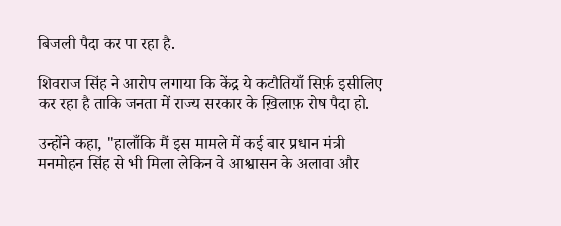बिजली पैदा कर पा रहा है.

शिवराज सिंह ने आरोप लगाया कि केंद्र ये कटौतियाँ सिर्फ़ इसीलिए कर रहा है ताकि जनता में राज्य सरकार के ख़िलाफ़ रोष पैदा हो.

उन्होंने कहा, "हालाँकि मैं इस मामले में कई बार प्रधान मंत्री मनमोहन सिंह से भी मिला लेकिन वे आश्वासन के अलावा और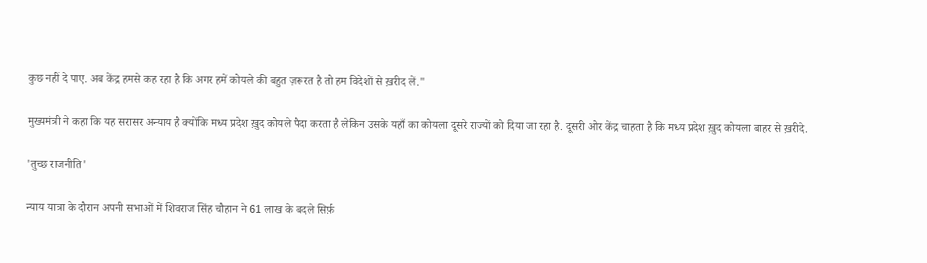कुछ नहीं दे पाए. अब केंद्र हमसे कह रहा है कि अगर हमें कोयले की बहुत ज़रूरत है तो हम विदेशों से ख़रीद लें."

मुख्यमंत्री ने कहा कि यह सरासर अन्याय है क्योंकि मध्य प्रदेश ख़ुद कोयले पैदा करता है लेकिन उसके यहाँ का कोयला दूसरे राज्यों को दिया जा रहा है. दूसरी ओर केंद्र चाहता है कि मध्य प्रदेश ख़ुद कोयला बाहर से ख़रीदे.

'तुच्छ राजनीति'

न्याय यात्रा के दौरान अपनी सभाओं में शिवराज सिंह चौहान ने 61 लाख के बदले सिर्फ़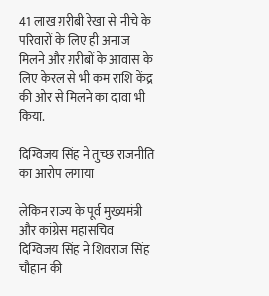41 लाख ग़रीबी रेखा से नीचे के परिवारों के लिए ही अनाज मिलने और ग़रीबों के आवास के लिए केरल से भी कम राशि केंद्र की ओर से मिलने का दावा भी किया.

दिग्विजय सिंह ने तुच्छ राजनीति का आरोप लगाया

लेकिन राज्य के पूर्व मुख्यमंत्री और कांग्रेस महासचिव दिग्विजय सिंह ने शिवराज सिंह चौहान की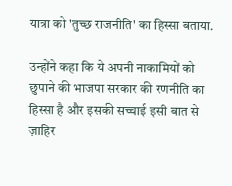यात्रा को 'तुच्छ राजनीति' का हिस्सा बताया.

उन्होंने कहा कि ये अपनी नाकामियों को छुपाने की भाजपा सरकार की रणनीति का हिस्सा है और इसकी सच्चाई इसी बात से ज़ाहिर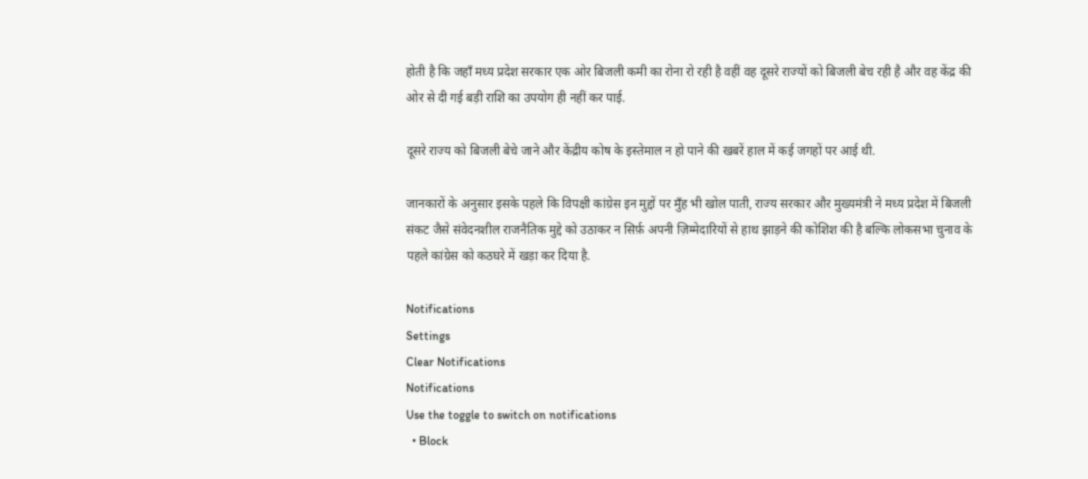होती है कि जहाँ मध्य प्रदेश सरकार एक ओर बिजली कमी का रोना रो रही है वहीं वह दूसरे राज्यों को बिजली बेच रही है और वह केंद्र की ओर से दी गई बड़ी राशि का उपयोग ही नहीं कर पाई.

दूसरे राज्य को बिजली बेचे जाने और केंद्रीय कोष के इस्तेमाल न हो पाने की खबरें हाल में कई जगहों पर आई थी.

जानकारों के अनुसार इसके पहले कि विपक्षी कांग्रेस इन मुद्दों पर मुँह भी खोल पाती, राज्य सरकार और मुख्यमंत्री ने मध्य प्रदेश में बिजली संकट जैसे संवेदनशील राजनैतिक मुद्दे को उठाकर न सिर्फ़ अपनी ज़िम्मेदारियों से हाथ झाड़ने की कोशिश की है बल्कि लोकसभा चुनाव के पहले कांग्रेस को कठघरे में खड़ा कर दिया है.

Notifications
Settings
Clear Notifications
Notifications
Use the toggle to switch on notifications
  • Block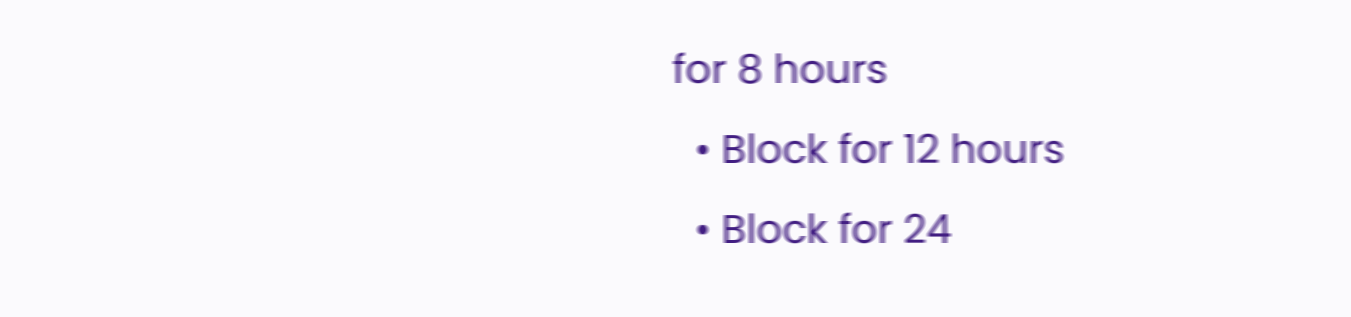for 8 hours
  • Block for 12 hours
  • Block for 24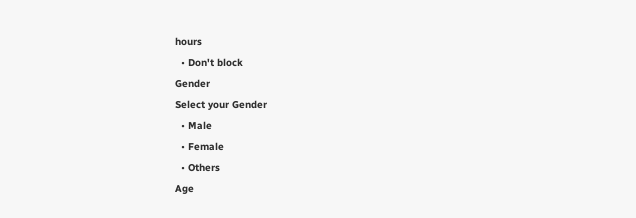hours
  • Don't block
Gender
Select your Gender
  • Male
  • Female
  • Others
Age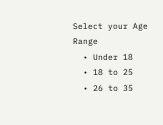Select your Age Range
  • Under 18
  • 18 to 25
  • 26 to 35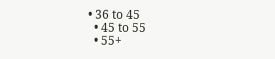• 36 to 45
  • 45 to 55
  • 55+